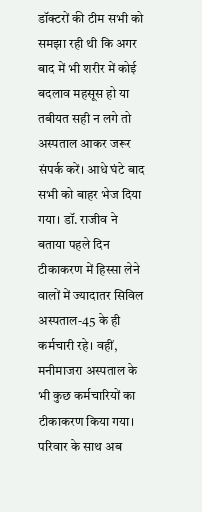डॉक्टरों की टीम सभी को समझा रही थी कि अगर बाद में भी शरीर में कोई बदलाव महसूस हो या तबीयत सही न लगे तो अस्पताल आकर जरूर संपर्क करें। आधे घंटे बाद सभी को बाहर भेज दिया गया। डॉ. राजीव ने बताया पहले दिन टीकाकरण में हिस्सा लेने वालों में ज्यादातर सिविल अस्पताल-45 के ही कर्मचारी रहे। वहीं, मनीमाजरा अस्पताल के भी कुछ कर्मचारियों का टीकाकरण किया गया।
परिवार के साथ अब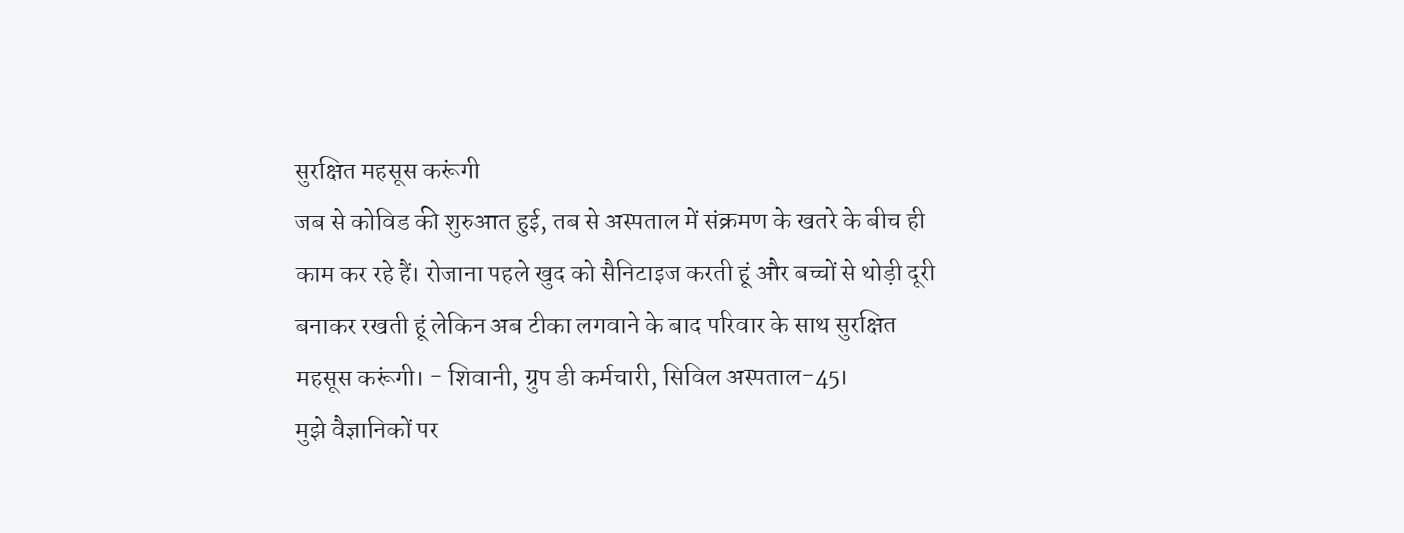सुरक्षित महसूस करूंगी
जब से कोविड की शुरुआत हुई, तब से अस्पताल में संक्रमण के खतरे के बीच ही काम कर रहे हैं। रोजाना पहले खुद को सैनिटाइज करती हूं और बच्चों से थोड़ी दूरी बनाकर रखती हूं लेकिन अब टीका लगवाने के बाद परिवार के साथ सुरक्षित महसूस करूंगी। - शिवानी, ग्रुप डी कर्मचारी, सिविल अस्पताल-45।
मुझे वैज्ञानिकों पर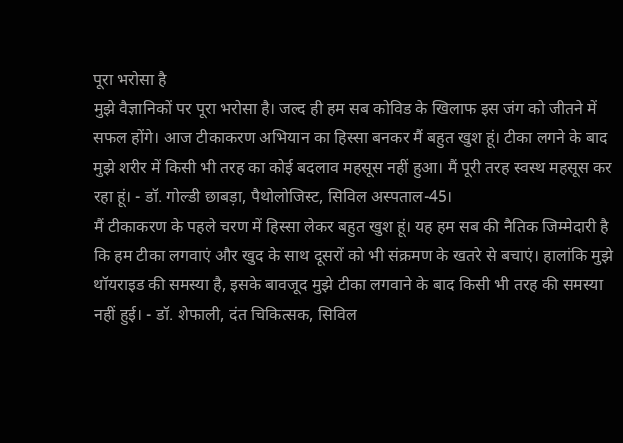पूरा भरोसा है
मुझे वैज्ञानिकों पर पूरा भरोसा है। जल्द ही हम सब कोविड के खिलाफ इस जंग को जीतने में सफल होंगे। आज टीकाकरण अभियान का हिस्सा बनकर मैं बहुत खुश हूं। टीका लगने के बाद मुझे शरीर में किसी भी तरह का कोई बदलाव महसूस नहीं हुआ। मैं पूरी तरह स्वस्थ महसूस कर रहा हूं। - डॉ. गोल्डी छाबड़ा, पैथोलोजिस्ट, सिविल अस्पताल-45।
मैं टीकाकरण के पहले चरण में हिस्सा लेकर बहुत खुश हूं। यह हम सब की नैतिक जिम्मेदारी है कि हम टीका लगवाएं और खुद के साथ दूसरों को भी संक्रमण के खतरे से बचाएं। हालांकि मुझे थॉयराइड की समस्या है, इसके बावजूद मुझे टीका लगवाने के बाद किसी भी तरह की समस्या नहीं हुई। - डॉ. शेफाली, दंत चिकित्सक, सिविल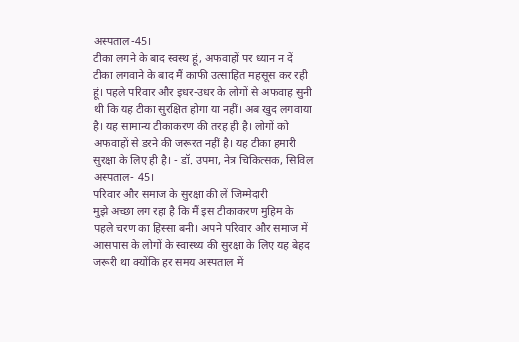अस्पताल-45।
टीका लगने के बाद स्वस्थ हूं, अफवाहों पर ध्यान न दें
टीका लगवाने के बाद मैं काफी उत्साहित महसूस कर रही हूं। पहले परिवार और इधर-उधर के लोगों से अफवाह सुनी थी कि यह टीका सुरक्षित होगा या नहीं। अब खुद लगवाया है। यह सामान्य टीकाकरण की तरह ही है। लोगों को अफवाहों से डरने की जरूरत नहीं है। यह टीका हमारी सुरक्षा के लिए ही है। - डॉ. उपमा, नेत्र चिकित्सक, सिविल अस्पताल- 45।
परिवार और समाज के सुरक्षा की लें जिम्मेदारी
मुझे अच्छा लग रहा है कि मैं इस टीकाकरण मुहिम के पहले चरण का हिस्सा बनी। अपने परिवार और समाज में आसपास के लोगों के स्वास्थ्य की सुरक्षा के लिए यह बेहद जरूरी था क्योंकि हर समय अस्पताल में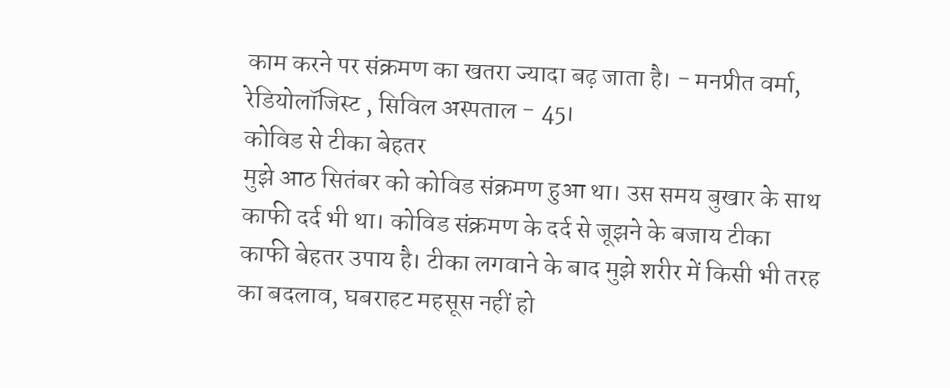काम करने पर संक्रमण का खतरा ज्यादा बढ़ जाता है। - मनप्रीत वर्मा, रेडियोलॉजिस्ट , सिविल अस्पताल - 45।
कोविड से टीका बेहतर
मुझे आठ सितंबर को कोविड संक्रमण हुआ था। उस समय बुखार के साथ काफी दर्द भी था। कोविड संक्रमण के दर्द से जूझने के बजाय टीका काफी बेहतर उपाय है। टीका लगवाने के बाद मुझे शरीर में किसी भी तरह का बदलाव, घबराहट महसूस नहीं हो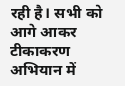रही है। सभी को आगे आकर टीकाकरण अभियान में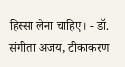हिस्सा लेना चाहिए। - डॉ. संगीता अजय, टीकाकरण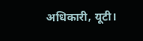अधिकारी, यूटी।